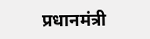प्रधानमंत्री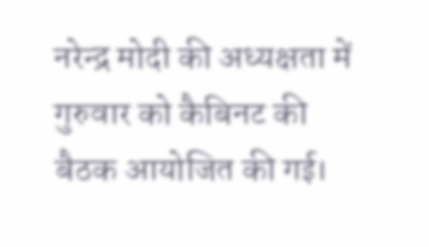नरेन्द्र मोदी की अध्यक्षता में गुरुवार को कैबिनट की बैठक आयोजित की गई।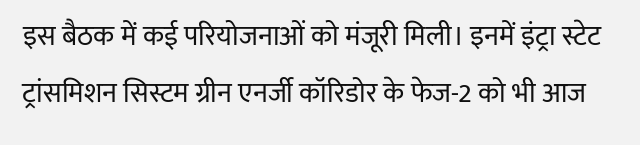इस बैठक में कई परियोजनाओं को मंजूरी मिली। इनमें इंट्रा स्टेट ट्रांसमिशन सिस्टम ग्रीन एनर्जी कॉरिडोर के फेज-2 को भी आज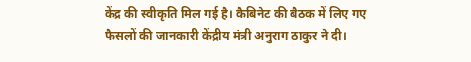केंद्र की स्वीकृति मिल गई है। कैबिनेट की बैठक में लिए गए फैसलों की जानकारी केंद्रीय मंत्री अनुराग ठाकुर ने दी।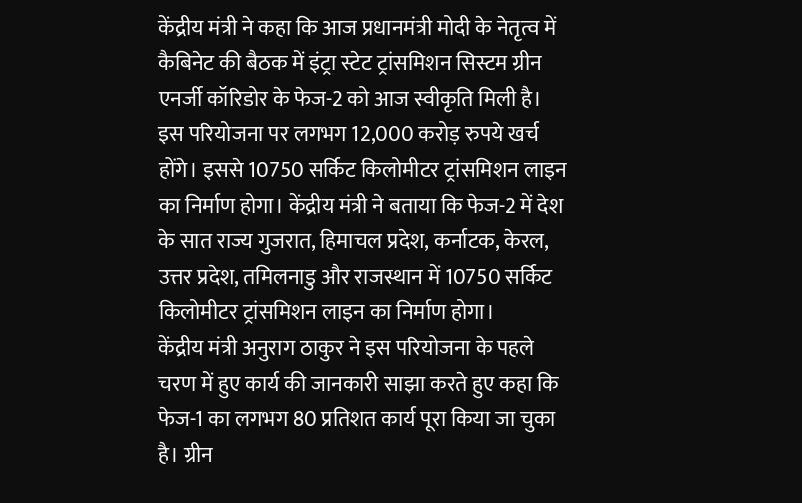केंद्रीय मंत्री ने कहा कि आज प्रधानमंत्री मोदी के नेतृत्व में कैबिनेट की बैठक में इंट्रा स्टेट ट्रांसमिशन सिस्टम ग्रीन एनर्जी कॉरिडोर के फेज-2 को आज स्वीकृति मिली है। इस परियोजना पर लगभग 12,000 करोड़ रुपये खर्च होंगे। इससे 10750 सर्किट किलोमीटर ट्रांसमिशन लाइन का निर्माण होगा। केंद्रीय मंत्री ने बताया कि फेज-2 में देश के सात राज्य गुजरात, हिमाचल प्रदेश, कर्नाटक, केरल, उत्तर प्रदेश, तमिलनाडु और राजस्थान में 10750 सर्किट किलोमीटर ट्रांसमिशन लाइन का निर्माण होगा।
केंद्रीय मंत्री अनुराग ठाकुर ने इस परियोजना के पहले चरण में हुए कार्य की जानकारी साझा करते हुए कहा कि फेज-1 का लगभग 80 प्रतिशत कार्य पूरा किया जा चुका है। ग्रीन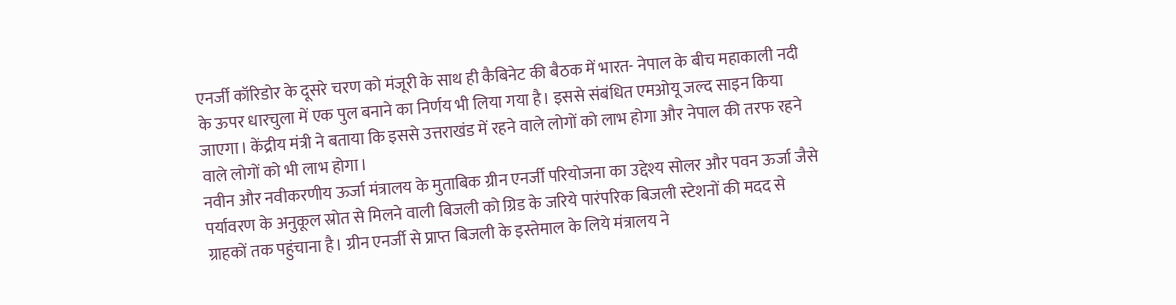एनर्जी कॉरिडोर के दूसरे चरण को मंजूरी के साथ ही कैबिनेट की बैठक में भारत- नेपाल के बीच महाकाली नदी के ऊपर धारचुला में एक पुल बनाने का निर्णय भी लिया गया है। इससे संबंधित एमओयू जल्द साइन किया जाएगा। केंद्रीय मंत्री ने बताया कि इससे उत्तराखंड में रहने वाले लोगों को लाभ होगा और नेपाल की तरफ रहने वाले लोगों को भी लाभ होगा।
नवीन और नवीकरणीय ऊर्जा मंत्रालय के मुताबिक ग्रीन एनर्जी परियोजना का उद्देश्य सोलर और पवन ऊर्जा जैसे पर्यावरण के अनुकूल स्रोत से मिलने वाली बिजली को ग्रिड के जरिये पारंपरिक बिजली स्टेशनों की मदद से ग्राहकों तक पहुंचाना है। ग्रीन एनर्जी से प्राप्त बिजली के इस्तेमाल के लिये मंत्रालय ने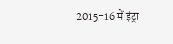2015-16 में इंट्रा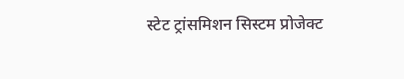स्टेट ट्रांसमिशन सिस्टम प्रोजेक्ट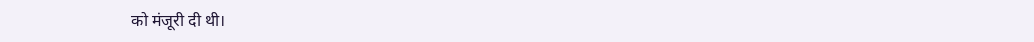को मंजूरी दी थी।